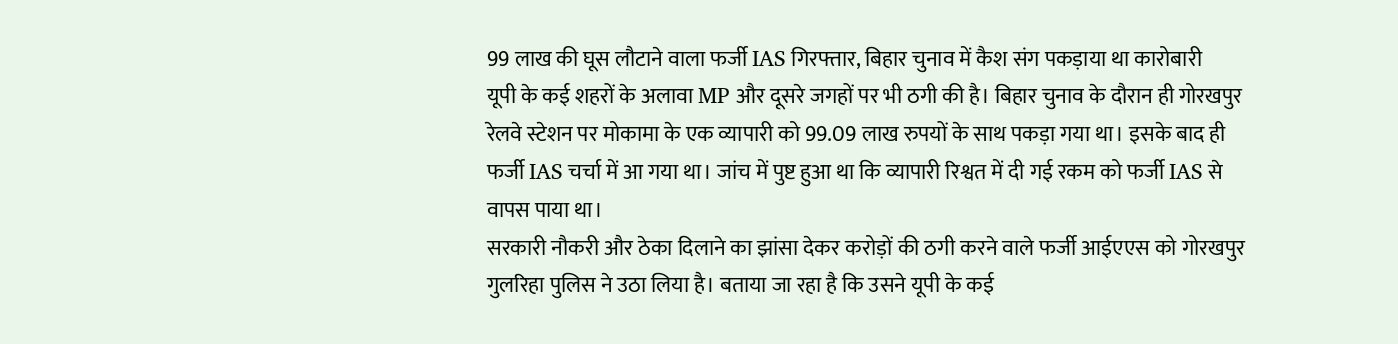99 लाख की घूस लौटाने वाला फर्जी IAS गिरफ्तार, बिहार चुनाव में कैश संग पकड़ाया था कारोबारी
यूपी के कई शहरों के अलावा MP और दूसरे जगहों पर भी ठगी की है। बिहार चुनाव के दौरान ही गोरखपुर रेलवे स्टेशन पर मोकामा के एक व्यापारी को 99.09 लाख रुपयों के साथ पकड़ा गया था। इसके बाद ही फर्जी IAS चर्चा में आ गया था। जांच में पुष्ट हुआ था कि व्यापारी रिश्वत में दी गई रकम को फर्जी IAS से वापस पाया था।
सरकारी नौकरी और ठेका दिलाने का झांसा देकर करोड़ों की ठगी करने वाले फर्जी आईएएस को गोरखपुर गुलरिहा पुलिस ने उठा लिया है। बताया जा रहा है कि उसने यूपी के कई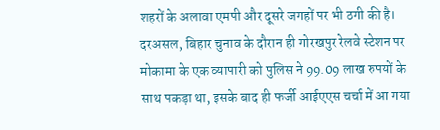शहरों के अलावा एमपी और दूसरे जगहों पर भी ठगी की है। दरअसल, बिहार चुनाव के दौरान ही गोरखपुर रेलवे स्टेशन पर मोकामा के एक व्यापारी को पुलिस ने 99.09 लाख रुपयों के साथ पकड़ा था, इसके बाद ही फर्जी आईएएस चर्चा में आ गया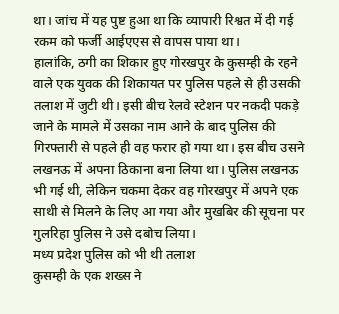था। जांच में यह पुष्ट हुआ था कि व्यापारी रिश्वत में दी गई रकम को फर्जी आईएएस से वापस पाया था।
हालांकि, ठगी का शिकार हुए गोरखपुर के कुसम्ही के रहने वाले एक युवक की शिकायत पर पुलिस पहले से ही उसकी तलाश में जुटी थी। इसी बीच रेलवे स्टेशन पर नकदी पकड़े जाने के मामले में उसका नाम आने के बाद पुलिस की गिरफ्तारी से पहले ही वह फरार हो गया था। इस बीच उसने लखनऊ में अपना ठिकाना बना लिया था। पुलिस लखनऊ भी गई थी, लेकिन चकमा देकर वह गोरखपुर में अपने एक साथी से मिलने के लिए आ गया और मुखबिर की सूचना पर गुलरिहा पुलिस ने उसे दबोच लिया।
मध्य प्रदेश पुलिस को भी थी तलाश
कुसम्ही के एक शख्स ने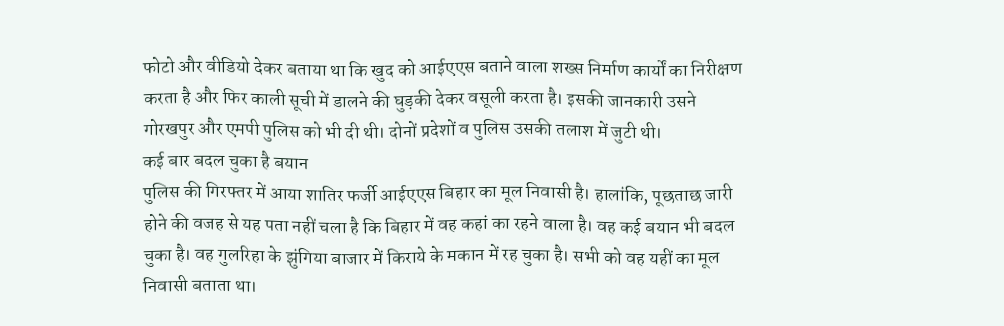फोटो और वीडियो देकर बताया था कि खुद को आईएएस बताने वाला शख्स निर्माण कार्यों का निरीक्षण करता है और फिर काली सूची में डालने की घुड़की देकर वसूली करता है। इसकी जानकारी उसने गोरखपुर और एमपी पुलिस को भी दी थी। दोनों प्रदेशों व पुलिस उसकी तलाश में जुटी थी।
कई बार बदल चुका है बयान
पुलिस की गिरफ्तर में आया शातिर फर्जी आईएएस बिहार का मूल निवासी है। हालांकि, पूछताछ जारी होने की वजह से यह पता नहीं चला है कि बिहार में वह कहां का रहने वाला है। वह कई बयान भी बदल चुका है। वह गुलरिहा के झुंगिया बाजार में किराये के मकान में रह चुका है। सभी को वह यहीं का मूल निवासी बताता था।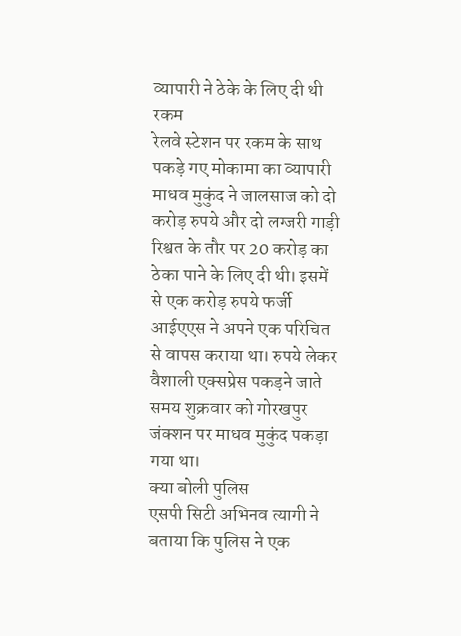व्यापारी ने ठेके के लिए दी थी रकम
रेलवे स्टेशन पर रकम के साथ पकड़े गए मोकामा का व्यापारी माधव मुकुंद ने जालसाज को दो करोड़ रुपये और दो लग्जरी गाड़ी रिश्वत के तौर पर 20 करोड़ का ठेका पाने के लिए दी थी। इसमें से एक करोड़ रुपये फर्जी आईएएस ने अपने एक परिचित से वापस कराया था। रुपये लेकर वैशाली एक्सप्रेस पकड़ने जाते समय शुक्रवार को गोरखपुर जंक्शन पर माधव मुकुंद पकड़ा गया था।
क्या बोली पुलिस
एसपी सिटी अभिनव त्यागी ने बताया कि पुलिस ने एक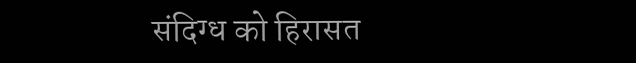संदिग्ध को हिरासत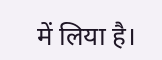में लिया है।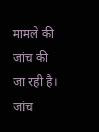मामले की जांच की जा रही है। जांच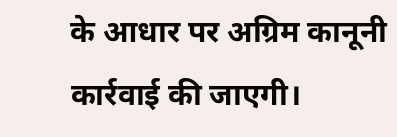के आधार पर अग्रिम कानूनी कार्रवाई की जाएगी।